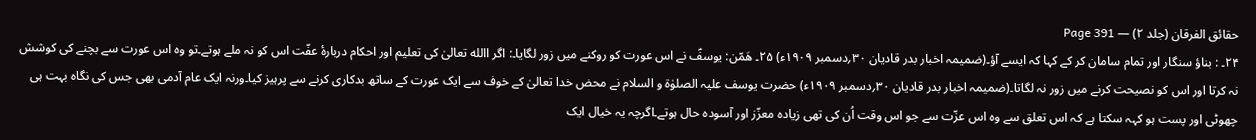حقائق الفرقان (جلد ۲) — Page 391
۲۴۔ : بناؤ سنگار اور تمام سامان کر کے کہا کہ ایسے آؤ۔(ضمیمہ اخبار بدر قادیان ۳۰؍دسمبر ۱۹۰۹ء) ۲۵۔ ھَمّن: یوسفؑ نے اس عورت کو روکنے میں زور لگایا۔: اگر االله تعالیٰ کی تعلیم اور احکام دربارۂ عفّت اس کو نہ ملے ہوتے۔تو وہ اس عورت سے بچنے کی کوشش نہ کرتا اور اس کو نصیحت کرنے میں زور نہ لگاتا۔(ضمیمہ اخبار بدر قادیان ۳۰؍دسمبر ۱۹۰۹ء) حضرت یوسف علیہ الصلوٰۃ و السلام نے محض خدا تعالیٰ کے خوف سے ایک عورت کے ساتھ بدکاری کرنے سے پرہیز کیا۔ورنہ ایک عام آدمی بھی جس کی نگاہ بہت ہی چھوٹی اور پست ہو کہہ سکتا ہے کہ اس تعلق سے وہ اس عزّت سے جو اس وقت اُن کی تھی زیادہ معزّز اور آسودہ حال ہوتے۔اگرچہ یہ خیال ایک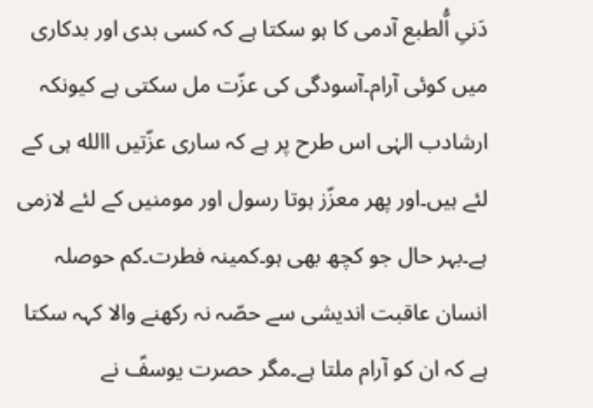دَنیِ اُّلطبع آدمی کا ہو سکتا ہے کہ کسی بدی اور بدکاری میں کوئی آرام۔آسودگی کی عزّت مل سکتی ہے کیونکہ ارشادب الہٰی اس طرح پر ہے کہ ساری عزّتیں االله ہی کے لئے ہیں۔اور پھر معزّز ہوتا رسول اور مومنیں کے لئے لازمی ہے۔بہر حال جو کچھ بھی ہو۔کمینہ فطرت۔کم حوصلہ انسان عاقبت اندیشی سے حصّہ نہ رکھنے والا کہہ سکتا ہے کہ ان کو آرام ملتا ہے۔مگر حصرت یوسفؑ نے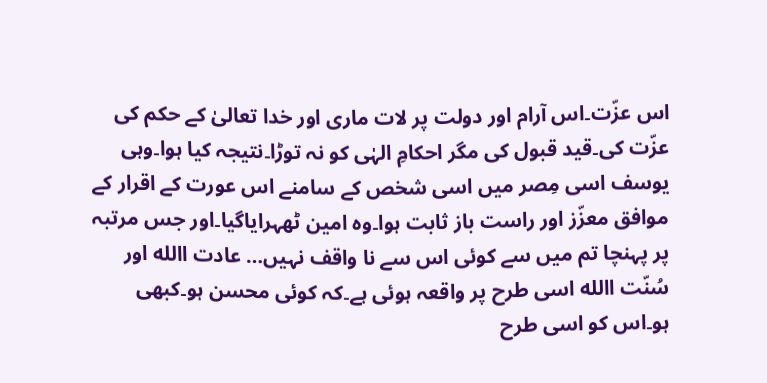اس عزّت۔اس آرام اور دولت پر لات ماری اور خدا تعالیٰ کے حکم کی عزّت کی۔قید قبول کی مگر احکامِ الہٰی کو نہ توڑا۔نتیجہ کیا ہوا۔وہی یوسف اسی مِصر میں اسی شخص کے سامنے اس عورت کے اقرار کے موافق معزّز اور راست باز ثابت ہوا۔وہ امین ٹھہرایاگیا۔اور جس مرتبہ پر پہنچا تم میں سے کوئی اس سے نا واقف نہیں… عادت االله اور سُنّت االله اسی طرح پر واقعہ ہوئی ہے۔کہ کوئی محسن ہو۔کبھی ہو۔اس کو اسی طرح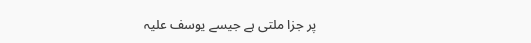پر جزا ملتی ہے جیسے یوسف علیہ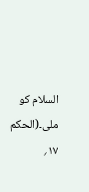السلام کو ملی۔(الحکم ۱۷؍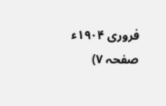فروری ۱۹۰۴ء صفحہ ۷)